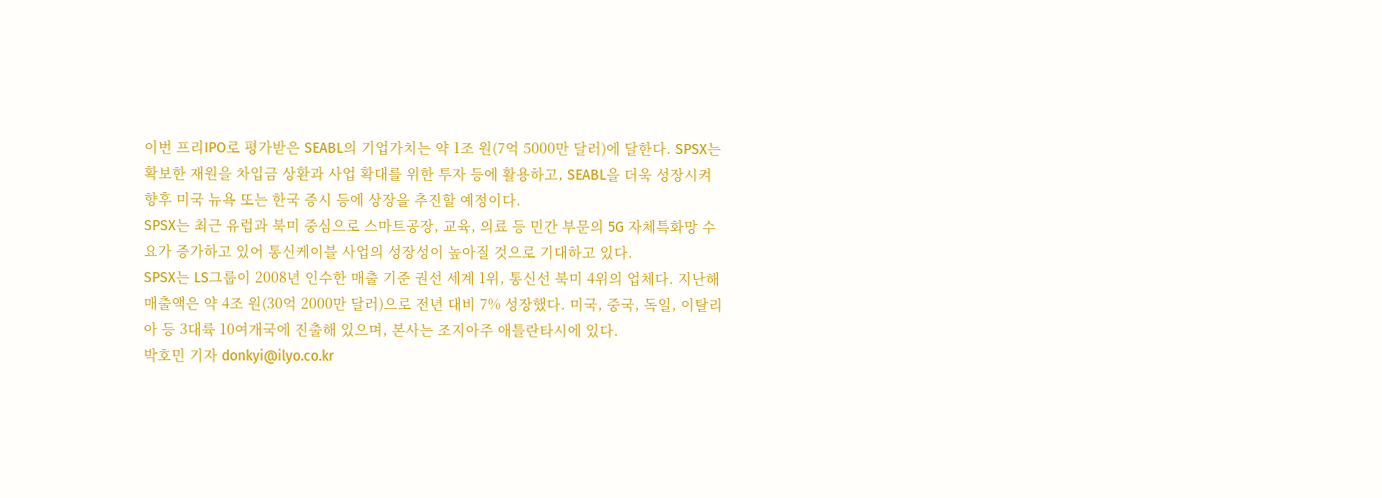이번 프리IPO로 평가받은 SEABL의 기업가치는 약 1조 원(7억 5000만 달러)에 달한다. SPSX는 확보한 재원을 차입금 상환과 사업 확대를 위한 투자 등에 활용하고, SEABL을 더욱 성장시켜 향후 미국 뉴욕 또는 한국 증시 등에 상장을 추진할 예정이다.
SPSX는 최근 유럽과 북미 중심으로 스마트공장, 교육, 의료 등 민간 부문의 5G 자체특화망 수요가 증가하고 있어 통신케이블 사업의 성장성이 높아질 것으로 기대하고 있다.
SPSX는 LS그룹이 2008년 인수한 매출 기준 권선 세계 1위, 통신선 북미 4위의 업체다. 지난해 매출액은 약 4조 원(30억 2000만 달러)으로 전년 대비 7% 성장했다. 미국, 중국, 독일, 이탈리아 등 3대륙 10여개국에 진출해 있으며, 본사는 조지아주 애틀란타시에 있다.
박호민 기자 donkyi@ilyo.co.kr